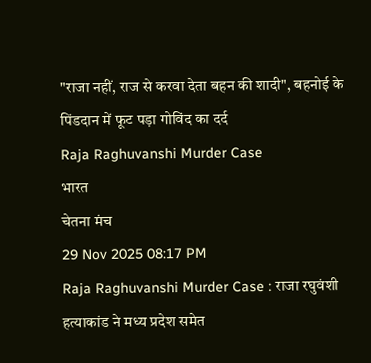"राजा नहीं, राज से करवा देता बहन की शादी", बहनोई के पिंडदान में फूट पड़ा गोविंद का दर्द
Raja Raghuvanshi Murder Case
भारत
चेतना मंच
29 Nov 2025 08:17 PM
Raja Raghuvanshi Murder Case : राजा रघुवंशी हत्याकांड ने मध्य प्रदेश समेत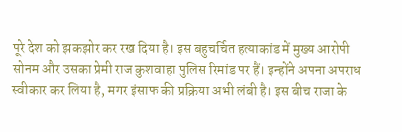पूरे देश को झकझोर कर रख दिया है। इस बहुचर्चित हत्याकांड में मुख्य आरोपी सोनम और उसका प्रेमी राज कुशवाहा पुलिस रिमांड पर हैं। इन्होंने अपना अपराध स्वीकार कर लिया है, मगर इंसाफ की प्रक्रिया अभी लंबी है। इस बीच राजा के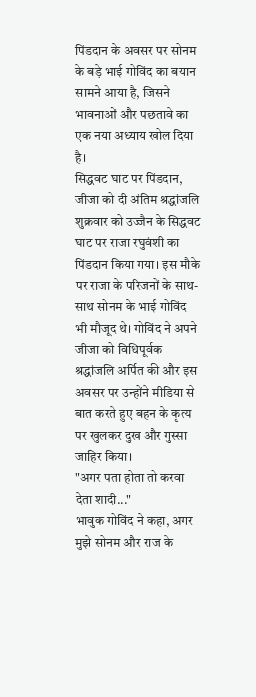पिंडदान के अवसर पर सोनम के बड़े भाई गोविंद का बयान सामने आया है, जिसने भावनाओं और पछतावे का एक नया अध्याय खोल दिया है।
सिद्धवट घाट पर पिंडदान, जीजा को दी अंतिम श्रद्धांजलि
शुक्रवार को उज्जैन के सिद्धवट घाट पर राजा रघुवंशी का पिंडदान किया गया। इस मौके पर राजा के परिजनों के साथ-साथ सोनम के भाई गोविंद भी मौजूद थे। गोविंद ने अपने जीजा को विधिपूर्वक श्रद्धांजलि अर्पित की और इस अवसर पर उन्होंने मीडिया से बात करते हुए बहन के कृत्य पर खुलकर दुख और गुस्सा जाहिर किया।
"अगर पता होता तो करवा देता शादी..."
भावुक गोविंद ने कहा, अगर मुझे सोनम और राज के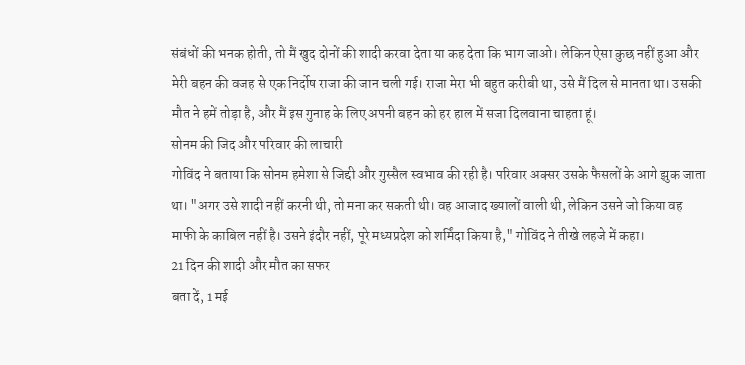संबंधों की भनक होती, तो मैं खुद दोनों की शादी करवा देता या कह देता कि भाग जाओ। लेकिन ऐसा कुछ नहीं हुआ और मेरी बहन की वजह से एक निर्दोष राजा की जान चली गई। राजा मेरा भी बहुत करीबी था, उसे मैं दिल से मानता था। उसकी मौत ने हमें तोड़ा है, और मैं इस गुनाह के लिए अपनी बहन को हर हाल में सजा दिलवाना चाहता हूं।
सोनम की जिद और परिवार की लाचारी
गोविंद ने बताया कि सोनम हमेशा से जिद्दी और गुस्सैल स्वभाव की रही है। परिवार अक्सर उसके फैसलों के आगे झुक जाता था। "अगर उसे शादी नहीं करनी थी, तो मना कर सकती थी। वह आजाद ख्यालों वाली थी, लेकिन उसने जो किया वह माफी के काबिल नहीं है। उसने इंदौर नहीं, पूरे मध्यप्रदेश को शर्मिंदा किया है," गोविंद ने तीखे लहजे में कहा।
21 दिन की शादी और मौत का सफर
बता दें, 1 मई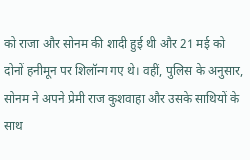को राजा और सोनम की शादी हुई थी और 21 मई को दोनों हनीमून पर शिलॉन्ग गए थे। वहीं, पुलिस के अनुसार, सोनम ने अपने प्रेमी राज कुशवाहा और उसके साथियों के साथ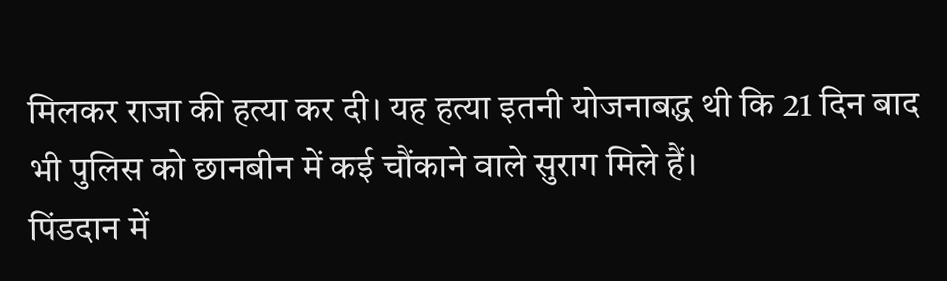मिलकर राजा की हत्या कर दी। यह हत्या इतनी योजनाबद्ध थी कि 21 दिन बाद भी पुलिस को छानबीन में कई चौंकाने वाले सुराग मिले हैं।
पिंडदान में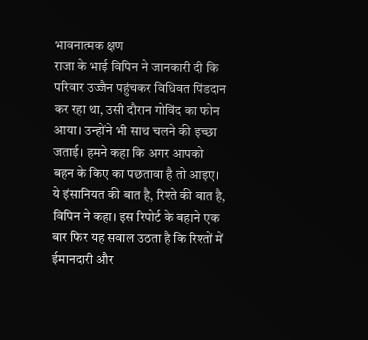भावनात्मक क्षण
राजा के भाई विपिन ने जानकारी दी कि परिवार उज्जैन पहुंचकर विधिवत पिंडदान कर रहा था, उसी दौरान गोविंद का फोन आया। उन्होंने भी साथ चलने की इच्छा जताई। हमने कहा कि अगर आपको बहन के किए का पछतावा है तो आइए। ये इंसानियत की बात है, रिश्ते की बात है, विपिन ने कहा। इस रिपोर्ट के बहाने एक बार फिर यह सवाल उठता है कि रिश्तों में ईमानदारी और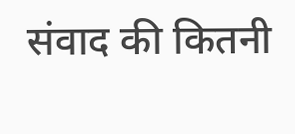संवाद की कितनी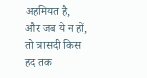अहमियत है, और जब ये न हों, तो त्रासदी किस हद तक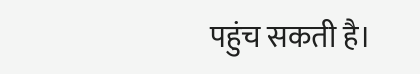पहुंच सकती है।